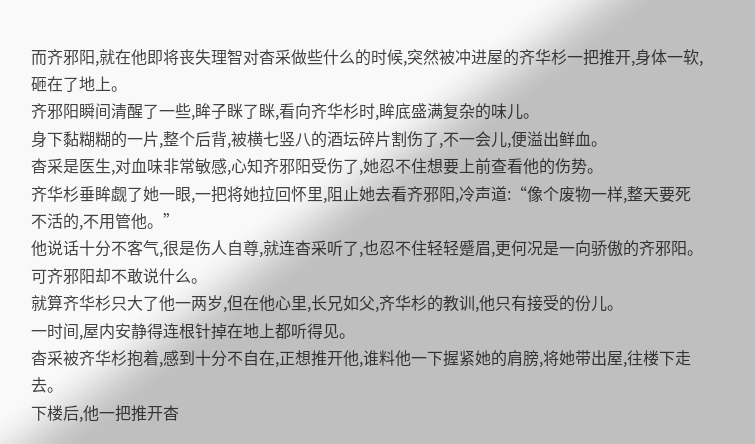而齐邪阳,就在他即将丧失理智对杳采做些什么的时候,突然被冲进屋的齐华杉一把推开,身体一软,砸在了地上。
齐邪阳瞬间清醒了一些,眸子眯了眯,看向齐华杉时,眸底盛满复杂的味儿。
身下黏糊糊的一片,整个后背,被横七竖八的酒坛碎片割伤了,不一会儿,便溢出鲜血。
杳采是医生,对血味非常敏感,心知齐邪阳受伤了,她忍不住想要上前查看他的伤势。
齐华杉垂眸觑了她一眼,一把将她拉回怀里,阻止她去看齐邪阳,冷声道:“像个废物一样,整天要死不活的,不用管他。”
他说话十分不客气,很是伤人自尊,就连杳采听了,也忍不住轻轻蹙眉,更何况是一向骄傲的齐邪阳。
可齐邪阳却不敢说什么。
就算齐华杉只大了他一两岁,但在他心里,长兄如父,齐华杉的教训,他只有接受的份儿。
一时间,屋内安静得连根针掉在地上都听得见。
杳采被齐华杉抱着,感到十分不自在,正想推开他,谁料他一下握紧她的肩膀,将她带出屋,往楼下走去。
下楼后,他一把推开杳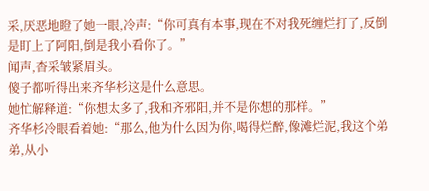采,厌恶地瞪了她一眼,冷声:“你可真有本事,现在不对我死缠烂打了,反倒是盯上了阿阳,倒是我小看你了。”
闻声,杳采皱紧眉头。
傻子都听得出来齐华杉这是什么意思。
她忙解释道:“你想太多了,我和齐邪阳,并不是你想的那样。”
齐华杉冷眼看着她:“那么,他为什么因为你,喝得烂醉,像滩烂泥,我这个弟弟,从小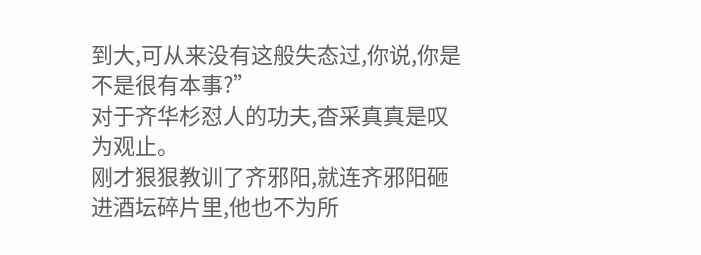到大,可从来没有这般失态过,你说,你是不是很有本事?”
对于齐华杉怼人的功夫,杳采真真是叹为观止。
刚才狠狠教训了齐邪阳,就连齐邪阳砸进酒坛碎片里,他也不为所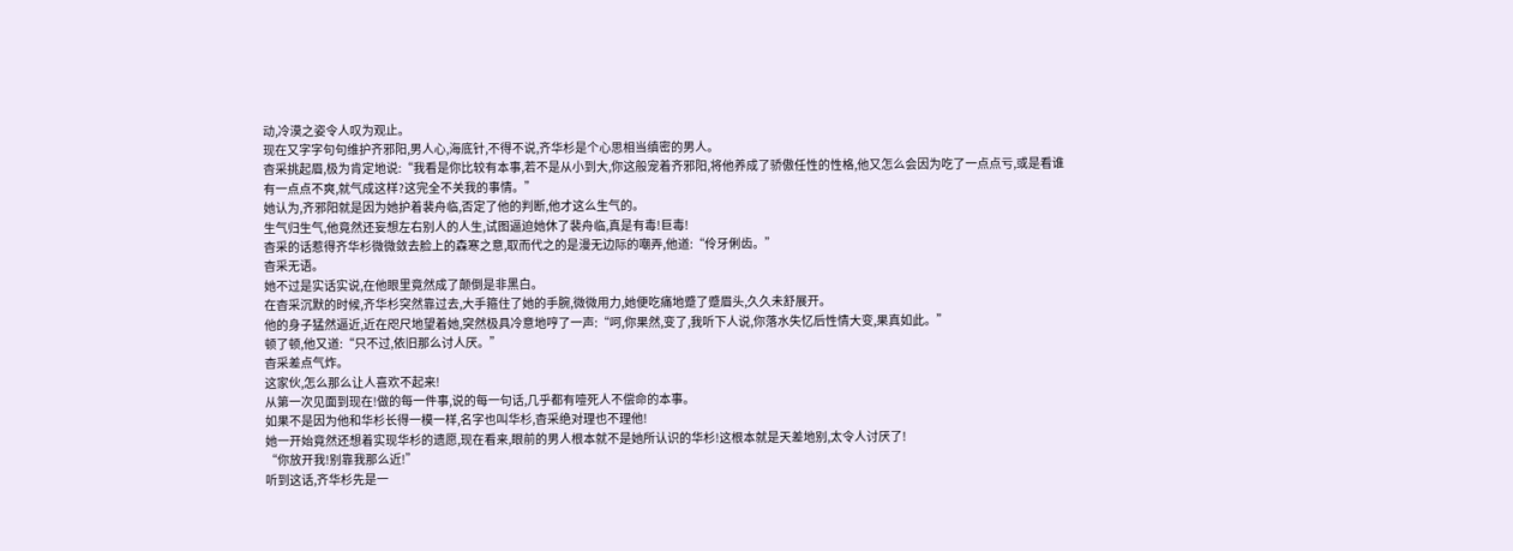动,冷漠之姿令人叹为观止。
现在又字字句句维护齐邪阳,男人心,海底针,不得不说,齐华杉是个心思相当缜密的男人。
杳采挑起眉,极为肯定地说:“我看是你比较有本事,若不是从小到大,你这般宠着齐邪阳,将他养成了骄傲任性的性格,他又怎么会因为吃了一点点亏,或是看谁有一点点不爽,就气成这样?这完全不关我的事情。”
她认为,齐邪阳就是因为她护着裴舟临,否定了他的判断,他才这么生气的。
生气归生气,他竟然还妄想左右别人的人生,试图逼迫她休了裴舟临,真是有毒!巨毒!
杳采的话惹得齐华杉微微敛去脸上的森寒之意,取而代之的是漫无边际的嘲弄,他道:“伶牙俐齿。”
杳采无语。
她不过是实话实说,在他眼里竟然成了颠倒是非黑白。
在杳采沉默的时候,齐华杉突然靠过去,大手箍住了她的手腕,微微用力,她便吃痛地蹙了蹙眉头,久久未舒展开。
他的身子猛然逼近,近在咫尺地望着她,突然极具冷意地哼了一声:“呵,你果然,变了,我听下人说,你落水失忆后性情大变,果真如此。”
顿了顿,他又道:“只不过,依旧那么讨人厌。”
杳采差点气炸。
这家伙,怎么那么让人喜欢不起来!
从第一次见面到现在!做的每一件事,说的每一句话,几乎都有噎死人不偿命的本事。
如果不是因为他和华杉长得一模一样,名字也叫华杉,杳采绝对理也不理他!
她一开始竟然还想着实现华杉的遗愿,现在看来,眼前的男人根本就不是她所认识的华杉!这根本就是天差地别,太令人讨厌了!
“你放开我!别靠我那么近!”
听到这话,齐华杉先是一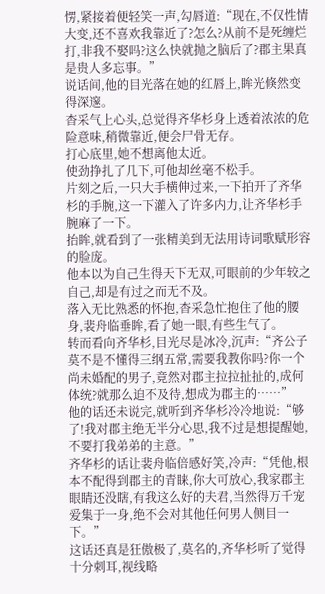愣,紧接着便轻笑一声,勾唇道:“现在,不仅性情大变,还不喜欢我靠近了?怎么?从前不是死缠烂打,非我不娶吗?这么快就抛之脑后了?郡主果真是贵人多忘事。”
说话间,他的目光落在她的红唇上,眸光倏然变得深邃。
杳采气上心头,总觉得齐华杉身上透着浓浓的危险意味,稍微靠近,便会尸骨无存。
打心底里,她不想离他太近。
使劲挣扎了几下,可他却丝毫不松手。
片刻之后,一只大手横伸过来,一下拍开了齐华杉的手腕,这一下灌入了许多内力,让齐华杉手腕麻了一下。
抬眸,就看到了一张精美到无法用诗词歌赋形容的脸庞。
他本以为自己生得天下无双,可眼前的少年较之自己,却是有过之而无不及。
落入无比熟悉的怀抱,杳采急忙抱住了他的腰身,裴舟临垂眸,看了她一眼,有些生气了。
转而看向齐华杉,目光尽是冰冷,沉声:“齐公子莫不是不懂得三纲五常,需要我教你吗?你一个尚未婚配的男子,竟然对郡主拉拉扯扯的,成何体统?就那么迫不及待,想成为郡主的……”
他的话还未说完,就听到齐华杉冷冷地说:“够了!我对郡主绝无半分心思,我不过是想提醒她,不要打我弟弟的主意。”
齐华杉的话让裴舟临倍感好笑,冷声:“凭他,根本不配得到郡主的青睐,你大可放心,我家郡主眼睛还没瞎,有我这么好的夫君,当然得万千宠爱集于一身,绝不会对其他任何男人侧目一下。”
这话还真是狂傲极了,莫名的,齐华杉听了觉得十分刺耳,视线略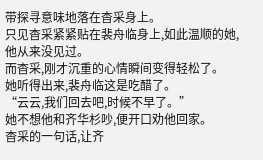带探寻意味地落在杳采身上。
只见杳采紧紧贴在裴舟临身上,如此温顺的她,他从来没见过。
而杳采,刚才沉重的心情瞬间变得轻松了。
她听得出来,裴舟临这是吃醋了。
“云云,我们回去吧,时候不早了。”
她不想他和齐华杉吵,便开口劝他回家。
杳采的一句话,让齐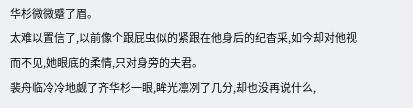华杉微微蹙了眉。
太难以置信了,以前像个跟屁虫似的紧跟在他身后的纪杳采,如今却对他视而不见,她眼底的柔情,只对身旁的夫君。
裴舟临冷冷地觑了齐华杉一眼,眸光凛冽了几分,却也没再说什么,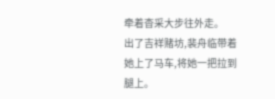牵着杳采大步往外走。
出了吉祥赌坊,裴舟临带着她上了马车,将她一把拉到腿上。